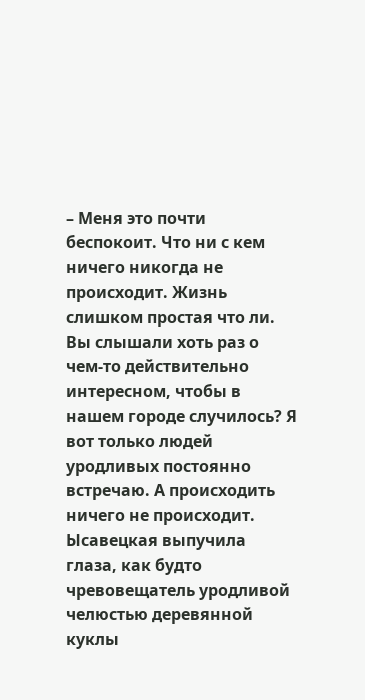– Меня это почти беспокоит. Что ни с кем ничего никогда не происходит. Жизнь слишком простая что ли. Вы слышали хоть раз о чем-то действительно интересном, чтобы в нашем городе случилось? Я вот только людей уродливых постоянно встречаю. А происходить ничего не происходит.
Ысавецкая выпучила глаза, как будто чревовещатель уродливой челюстью деревянной куклы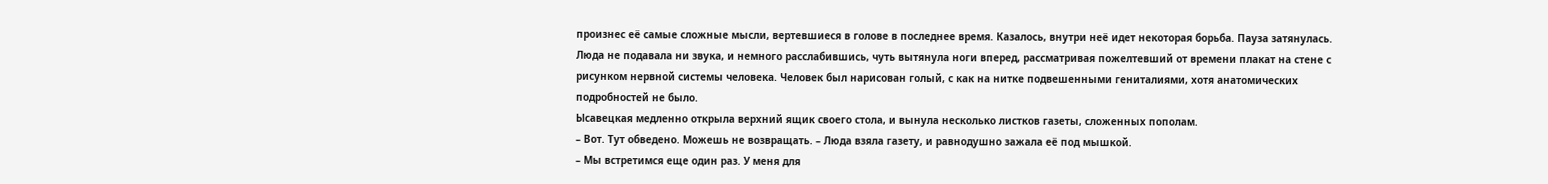произнес её самые сложные мысли, вертевшиеся в голове в последнее время. Казалось, внутри неё идет некоторая борьба. Пауза затянулась. Люда не подавала ни звука, и немного расслабившись, чуть вытянула ноги вперед, рассматривая пожелтевший от времени плакат на стене с рисунком нервной системы человека. Человек был нарисован голый, с как на нитке подвешенными гениталиями, хотя анатомических подробностей не было.
Ысавецкая медленно открыла верхний ящик своего стола, и вынула несколько листков газеты, сложенных пополам.
– Вот. Тут обведено. Можешь не возвращать. – Люда взяла газету, и равнодушно зажала её под мышкой.
– Мы встретимся еще один раз. У меня для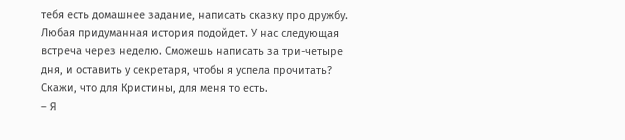тебя есть домашнее задание, написать сказку про дружбу. Любая придуманная история подойдет. У нас следующая встреча через неделю. Сможешь написать за три-четыре дня, и оставить у секретаря, чтобы я успела прочитать? Скажи, что для Кристины, для меня то есть.
– Я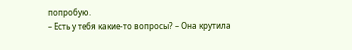попробую.
– Есть у тебя какие-то вопросы? – Она крутила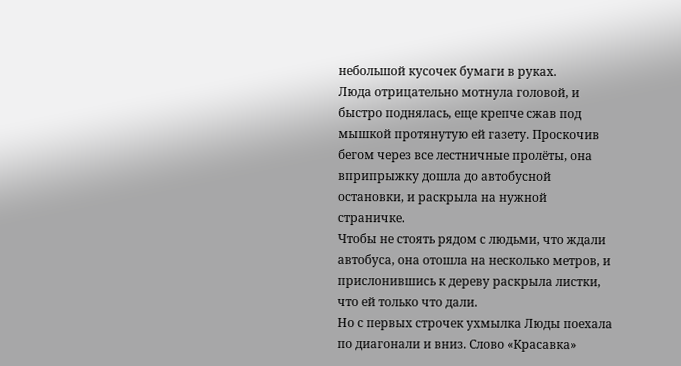небольшой кусочек бумаги в руках.
Люда отрицательно мотнула головой, и быстро поднялась, еще крепче сжав под мышкой протянутую ей газету. Проскочив бегом через все лестничные пролёты, она вприпрыжку дошла до автобусной остановки, и раскрыла на нужной страничке.
Чтобы не стоять рядом с людьми, что ждали автобуса, она отошла на несколько метров, и прислонившись к дереву раскрыла листки, что ей только что дали.
Но с первых строчек ухмылка Люды поехала по диагонали и вниз. Слово «Красавка»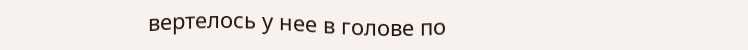вертелось у нее в голове по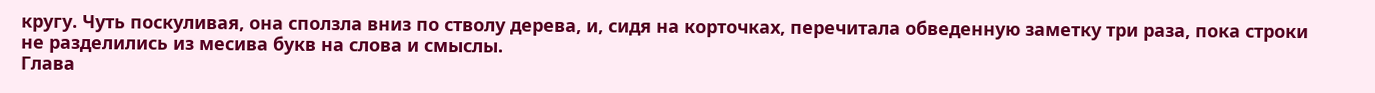кругу. Чуть поскуливая, она сползла вниз по стволу дерева, и, сидя на корточках, перечитала обведенную заметку три раза, пока строки не разделились из месива букв на слова и смыслы.
Глава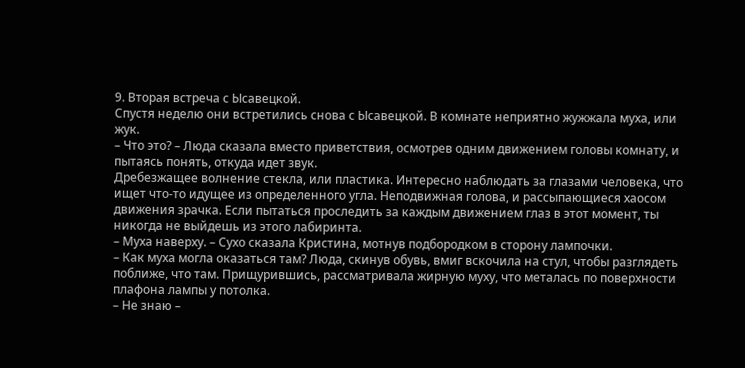9. Вторая встреча с Ысавецкой.
Спустя неделю они встретились снова с Ысавецкой. В комнате неприятно жужжала муха, или жук.
– Что это? – Люда сказала вместо приветствия, осмотрев одним движением головы комнату, и пытаясь понять, откуда идет звук.
Дребезжащее волнение стекла, или пластика. Интересно наблюдать за глазами человека, что ищет что-то идущее из определенного угла. Неподвижная голова, и рассыпающиеся хаосом движения зрачка. Если пытаться проследить за каждым движением глаз в этот момент, ты никогда не выйдешь из этого лабиринта.
– Муха наверху. – Сухо сказала Кристина, мотнув подбородком в сторону лампочки.
– Как муха могла оказаться там? Люда, скинув обувь, вмиг вскочила на стул, чтобы разглядеть поближе, что там. Прищурившись, рассматривала жирную муху, что металась по поверхности плафона лампы у потолка.
– Не знаю –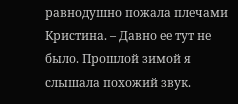равнодушно пожала плечами Кристина. – Давно ее тут не было. Прошлой зимой я слышала похожий звук.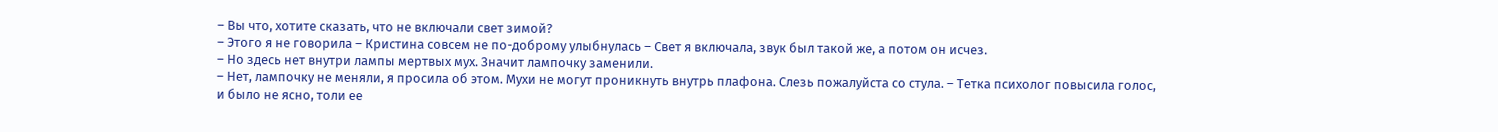– Вы что, хотите сказать, что не включали свет зимой?
– Этого я не говорила – Кристина совсем не по-доброму улыбнулась – Свет я включала, звук был такой же, а потом он исчез.
– Но здесь нет внутри лампы мертвых мух. Значит лампочку заменили.
– Нет, лампочку не меняли, я просила об этом. Мухи не могут проникнуть внутрь плафона. Слезь пожалуйста со стула. – Тетка психолог повысила голос, и было не ясно, толи ее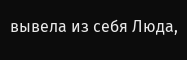вывела из себя Люда,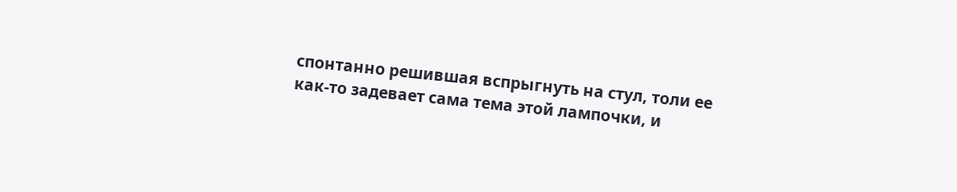спонтанно решившая вспрыгнуть на стул, толи ее как-то задевает сама тема этой лампочки, и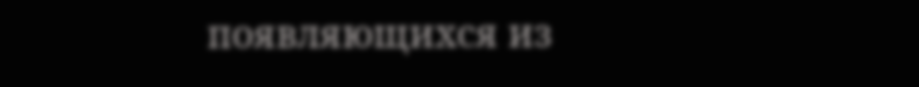появляющихся из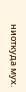ниоткуда мух.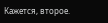Кажется, второе.